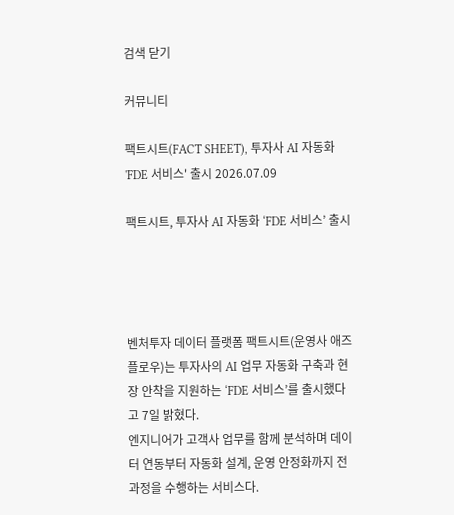검색 닫기

커뮤니티

팩트시트(FACT SHEET), 투자사 AI 자동화 'FDE 서비스' 출시 2026.07.09

팩트시트, 투자사 AI 자동화 ‘FDE 서비스’ 출시




벤처투자 데이터 플랫폼 팩트시트(운영사 애즈플로우)는 투자사의 AI 업무 자동화 구축과 현장 안착을 지원하는 ‘FDE 서비스’를 출시했다고 7일 밝혔다.
엔지니어가 고객사 업무를 함께 분석하며 데이터 연동부터 자동화 설계, 운영 안정화까지 전 과정을 수행하는 서비스다.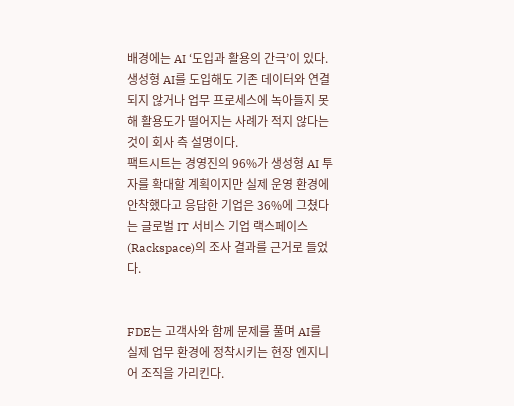배경에는 AI ‘도입과 활용의 간극’이 있다. 생성형 AI를 도입해도 기존 데이터와 연결되지 않거나 업무 프로세스에 녹아들지 못해 활용도가 떨어지는 사례가 적지 않다는 것이 회사 측 설명이다.
팩트시트는 경영진의 96%가 생성형 AI 투자를 확대할 계획이지만 실제 운영 환경에 안착했다고 응답한 기업은 36%에 그쳤다는 글로벌 IT 서비스 기업 랙스페이스(Rackspace)의 조사 결과를 근거로 들었다.


FDE는 고객사와 함께 문제를 풀며 AI를 실제 업무 환경에 정착시키는 현장 엔지니어 조직을 가리킨다.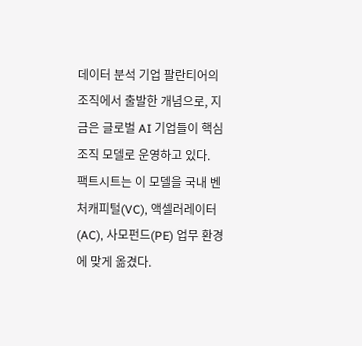데이터 분석 기업 팔란티어의 조직에서 출발한 개념으로, 지금은 글로벌 AI 기업들이 핵심 조직 모델로 운영하고 있다.
팩트시트는 이 모델을 국내 벤처캐피털(VC), 액셀러레이터(AC), 사모펀드(PE) 업무 환경에 맞게 옮겼다.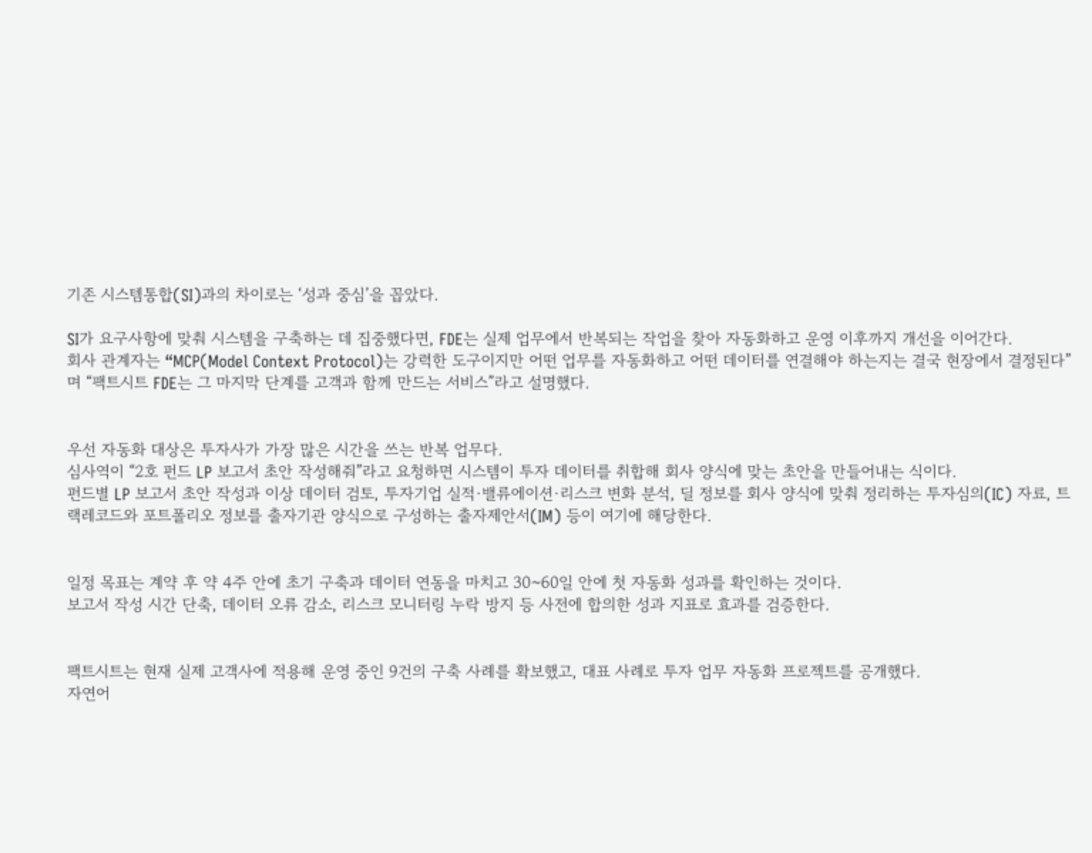기존 시스템통합(SI)과의 차이로는 ‘성과 중심’을 꼽았다.

SI가 요구사항에 맞춰 시스템을 구축하는 데 집중했다면, FDE는 실제 업무에서 반복되는 작업을 찾아 자동화하고 운영 이후까지 개선을 이어간다.
회사 관계자는 “MCP(Model Context Protocol)는 강력한 도구이지만 어떤 업무를 자동화하고 어떤 데이터를 연결해야 하는지는 결국 현장에서 결정된다”며 “팩트시트 FDE는 그 마지막 단계를 고객과 함께 만드는 서비스”라고 설명했다.


우선 자동화 대상은 투자사가 가장 많은 시간을 쓰는 반복 업무다.
심사역이 “2호 펀드 LP 보고서 초안 작성해줘”라고 요청하면 시스템이 투자 데이터를 취합해 회사 양식에 맞는 초안을 만들어내는 식이다.
펀드별 LP 보고서 초안 작성과 이상 데이터 검토, 투자기업 실적·밸류에이션·리스크 변화 분석, 딜 정보를 회사 양식에 맞춰 정리하는 투자심의(IC) 자료, 트랙레코드와 포트폴리오 정보를 출자기관 양식으로 구성하는 출자제안서(IM) 등이 여기에 해당한다.


일정 목표는 계약 후 약 4주 안에 초기 구축과 데이터 연동을 마치고 30~60일 안에 첫 자동화 성과를 확인하는 것이다.
보고서 작성 시간 단축, 데이터 오류 감소, 리스크 모니터링 누락 방지 등 사전에 합의한 성과 지표로 효과를 검증한다.


팩트시트는 현재 실제 고객사에 적용해 운영 중인 9건의 구축 사례를 확보했고, 대표 사례로 투자 업무 자동화 프로젝트를 공개했다.
자연어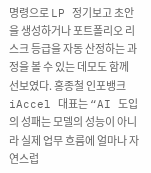명령으로 LP 정기보고 초안을 생성하거나 포트폴리오 리스크 등급을 자동 산정하는 과정을 볼 수 있는 데모도 함께 선보였다. 홍종철 인포뱅크 iAccel 대표는 “AI 도입의 성패는 모델의 성능이 아니라 실제 업무 흐름에 얼마나 자연스럽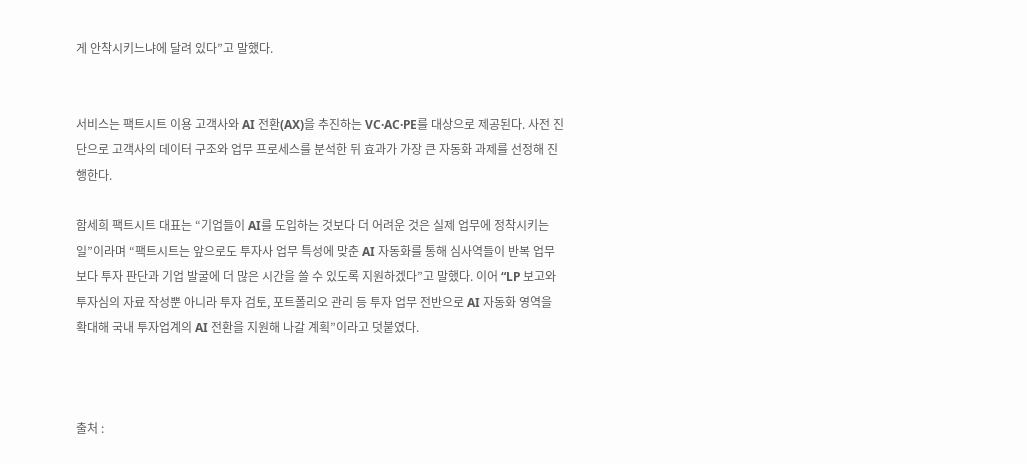게 안착시키느냐에 달려 있다”고 말했다.


서비스는 팩트시트 이용 고객사와 AI 전환(AX)을 추진하는 VC·AC·PE를 대상으로 제공된다. 사전 진단으로 고객사의 데이터 구조와 업무 프로세스를 분석한 뒤 효과가 가장 큰 자동화 과제를 선정해 진행한다.

함세희 팩트시트 대표는 “기업들이 AI를 도입하는 것보다 더 어려운 것은 실제 업무에 정착시키는 일”이라며 “팩트시트는 앞으로도 투자사 업무 특성에 맞춘 AI 자동화를 통해 심사역들이 반복 업무보다 투자 판단과 기업 발굴에 더 많은 시간을 쓸 수 있도록 지원하겠다”고 말했다. 이어 “LP 보고와 투자심의 자료 작성뿐 아니라 투자 검토, 포트폴리오 관리 등 투자 업무 전반으로 AI 자동화 영역을 확대해 국내 투자업계의 AI 전환을 지원해 나갈 계획”이라고 덧붙였다.



출처 :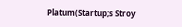Platum(Startup;s Stroy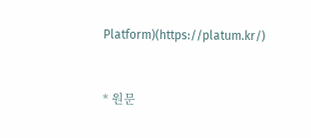Platform)(https://platum.kr/)


* 원문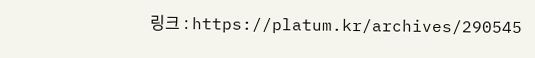링크 : https://platum.kr/archives/290545